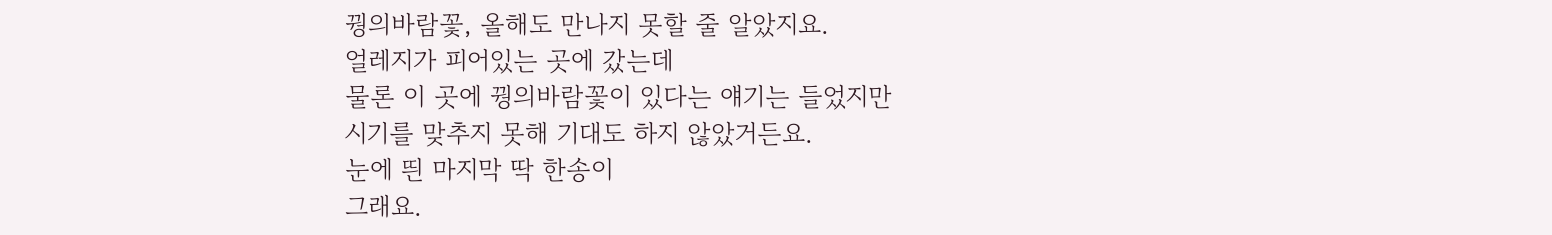꿩의바람꽃, 올해도 만나지 못할 줄 알았지요.
얼레지가 피어있는 곳에 갔는데
물론 이 곳에 꿩의바람꽃이 있다는 얘기는 들었지만
시기를 맞추지 못해 기대도 하지 않았거든요.
눈에 띈 마지막 딱 한송이
그래요.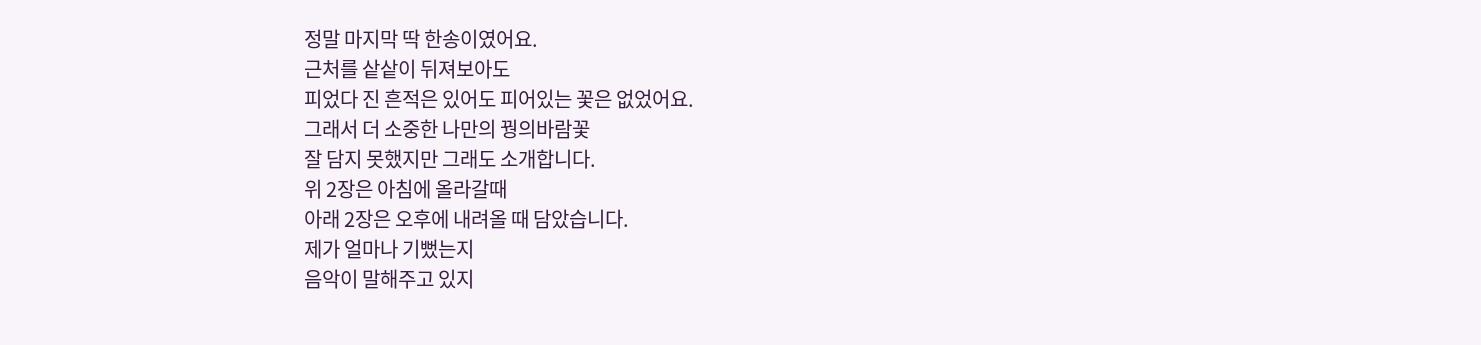정말 마지막 딱 한송이였어요.
근처를 샅샅이 뒤져보아도
피었다 진 흔적은 있어도 피어있는 꽃은 없었어요.
그래서 더 소중한 나만의 꿩의바람꽃
잘 담지 못했지만 그래도 소개합니다.
위 2장은 아침에 올라갈때
아래 2장은 오후에 내려올 때 담았습니다.
제가 얼마나 기뻤는지
음악이 말해주고 있지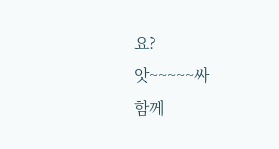요?
앗~~~~~싸
함께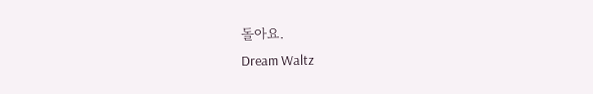돌아요.
Dream Waltz